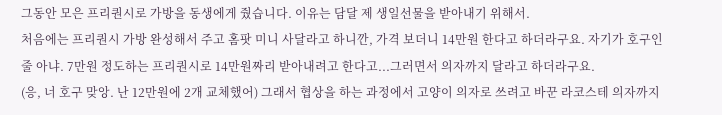그동안 모은 프리퀀시로 가방을 동생에게 줬습니다. 이유는 담달 제 생일선물을 받아내기 위해서.
처음에는 프리퀀시 가방 완성해서 주고 홈팟 미니 사달라고 하니깐, 가격 보더니 14만원 한다고 하더라구요. 자기가 호구인 줄 아냐. 7만원 정도하는 프리퀀시로 14만원짜리 받아내려고 한다고...그러면서 의자까지 달라고 하더라구요.
(응, 너 호구 맞앙. 난 12만원에 2개 교체했어) 그래서 협상을 하는 과정에서 고양이 의자로 쓰려고 바꾼 라코스테 의자까지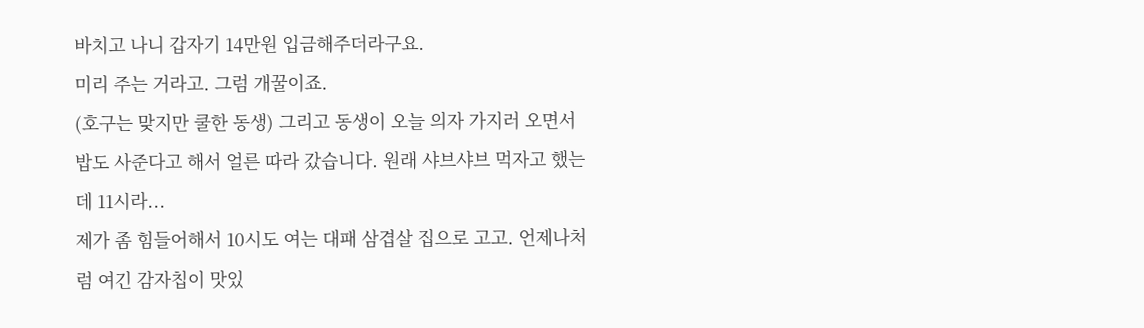바치고 나니 갑자기 14만원 입금해주더라구요.
미리 주는 거라고. 그럼 개꿀이죠.
(호구는 맞지만 쿨한 동생) 그리고 동생이 오늘 의자 가지러 오면서 밥도 사준다고 해서 얼른 따라 갔습니다. 원래 샤브샤브 먹자고 했는데 11시라...
제가 좀 힘들어해서 10시도 여는 대패 삼겹살 집으로 고고. 언제나처럼 여긴 감자칩이 맛있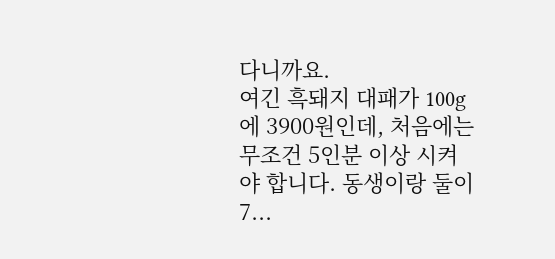다니까요.
여긴 흑돼지 대패가 100g에 3900원인데, 처음에는 무조건 5인분 이상 시켜야 합니다. 동생이랑 둘이 7...